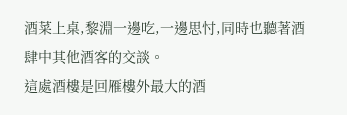酒菜上桌,黎淵一邊吃,一邊思忖,同時也聽著酒肆中其他酒客的交談。
這處酒樓是回雁樓外最大的酒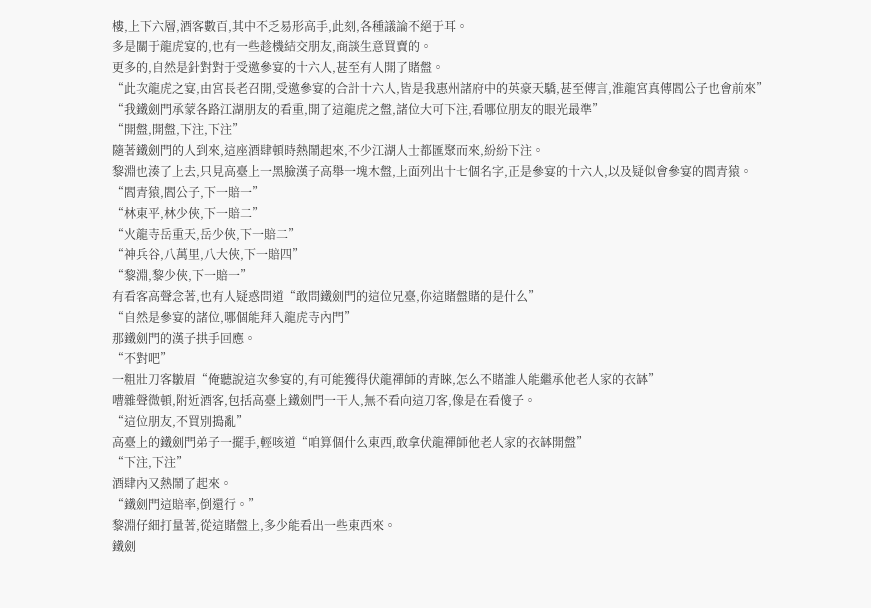樓,上下六層,酒客數百,其中不乏易形高手,此刻,各種議論不絕于耳。
多是關于龍虎宴的,也有一些趁機結交朋友,商談生意買賣的。
更多的,自然是針對對于受邀參宴的十六人,甚至有人開了賭盤。
“此次龍虎之宴,由宮長老召開,受邀參宴的合計十六人,皆是我惠州諸府中的英豪天驕,甚至傳言,淮龍宮真傳閻公子也會前來”
“我鐵劍門承蒙各路江湖朋友的看重,開了這龍虎之盤,諸位大可下注,看哪位朋友的眼光最準”
“開盤,開盤,下注,下注”
隨著鐵劍門的人到來,這座酒肆頓時熱鬧起來,不少江湖人士都匯聚而來,紛紛下注。
黎淵也湊了上去,只見高臺上一黑臉漢子高舉一塊木盤,上面列出十七個名字,正是參宴的十六人,以及疑似會參宴的閻青猿。
“閻青猿,閻公子,下一賠一”
“林東平,林少俠,下一賠二”
“火龍寺岳重天,岳少俠,下一賠二”
“神兵谷,八萬里,八大俠,下一賠四”
“黎淵,黎少俠,下一賠一”
有看客高聲念著,也有人疑惑問道“敢問鐵劍門的這位兄臺,你這賭盤賭的是什么”
“自然是參宴的諸位,哪個能拜入龍虎寺內門”
那鐵劍門的漢子拱手回應。
“不對吧”
一粗壯刀客皺眉“俺聽說這次參宴的,有可能獲得伏龍禪師的青睞,怎么不賭誰人能繼承他老人家的衣缽”
嘈雜聲微頓,附近酒客,包括高臺上鐵劍門一干人,無不看向這刀客,像是在看傻子。
“這位朋友,不買別搗亂”
高臺上的鐵劍門弟子一擺手,輕咳道“咱算個什么東西,敢拿伏龍禪師他老人家的衣缽開盤”
“下注,下注”
酒肆內又熱鬧了起來。
“鐵劍門這賠率,倒還行。”
黎淵仔細打量著,從這賭盤上,多少能看出一些東西來。
鐵劍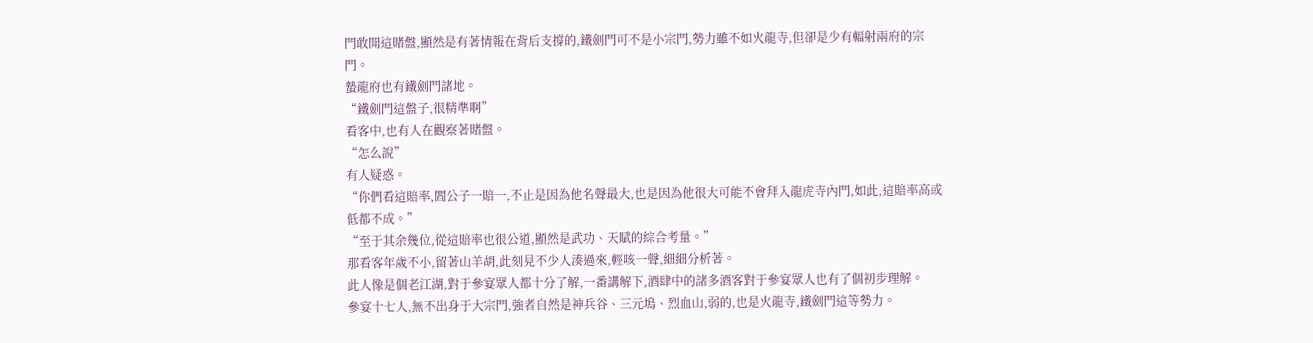門敢開這賭盤,顯然是有著情報在背后支撐的,鐵劍門可不是小宗門,勢力雖不如火龍寺,但卻是少有輻射兩府的宗門。
蟄龍府也有鐵劍門諸地。
“鐵劍門這盤子,很精準啊”
看客中,也有人在觀察著賭盤。
“怎么說”
有人疑惑。
“你們看這賠率,閻公子一賠一,不止是因為他名聲最大,也是因為他很大可能不會拜入龍虎寺內門,如此,這賠率高或低都不成。”
“至于其余幾位,從這賠率也很公道,顯然是武功、天賦的綜合考量。”
那看客年歲不小,留著山羊胡,此刻見不少人湊過來,輕咳一聲,細細分析著。
此人像是個老江湖,對于參宴眾人都十分了解,一番講解下,酒肆中的諸多酒客對于參宴眾人也有了個初步理解。
參宴十七人,無不出身于大宗門,強者自然是神兵谷、三元塢、烈血山,弱的,也是火龍寺,鐵劍門這等勢力。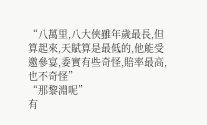“八萬里,八大俠雖年歲最長,但算起來,天賦算是最低的,他能受邀參宴,委實有些奇怪,賠率最高,也不奇怪”
“那黎淵呢”
有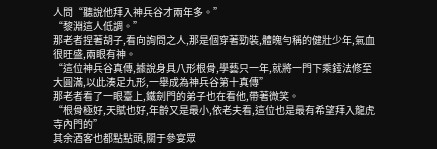人問“聽說他拜入神兵谷才兩年多。”
“黎淵這人低調。”
那老者捏著胡子,看向詢問之人,那是個穿著勁裝,體魄勻稱的健壯少年,氣血很旺盛,兩眼有神。
“這位神兵谷真傳,據說身具八形根骨,學藝只一年,就將一門下乘錘法修至大圓滿,以此湊足九形,一舉成為神兵谷第十真傳”
那老者看了一眼臺上,鐵劍門的弟子也在看他,帶著微笑。
“根骨極好,天賦也好,年齡又是最小,依老夫看,這位也是最有希望拜入龍虎寺內門的”
其余酒客也都點點頭,關于參宴眾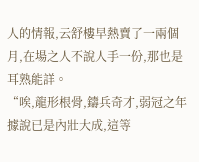人的情報,云舒樓早熱賣了一兩個月,在場之人不說人手一份,那也是耳熟能詳。
“唉,龍形根骨,鑄兵奇才,弱冠之年據說已是內壯大成,這等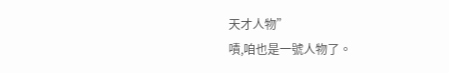天才人物”
嘖,咱也是一號人物了。